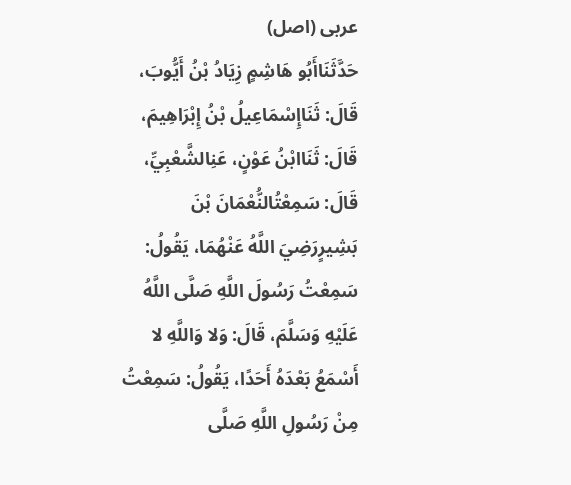عربی (اصل)
حَدَّثَنَاأَبُو هَاشِمٍ زِيَادُ بْنُ أَيُّوبَ، قَالَ: ثَنَاإِسْمَاعِيلُ بْنُ إِبْرَاهِيمَ، قَالَ: ثَنَاابْنُ عَوْنٍ، عَنِالشَّعْبِيِّ، قَالَ: سَمِعْتُالنُّعْمَانَ بْنَ بَشِيرٍرَضِيَ اللَّهُ عَنْهُمَا، يَقُولُ: سَمِعْتُ رَسُولَ اللَّهِ صَلَّى اللَّهُ عَلَيْهِ وَسَلَّمَ، قَالَ: وَلا وَاللَّهِ لا أَسْمَعُ بَعْدَهُ أَحَدًا، يَقُولُ: سَمِعْتُ مِنْ رَسُولِ اللَّهِ صَلَّى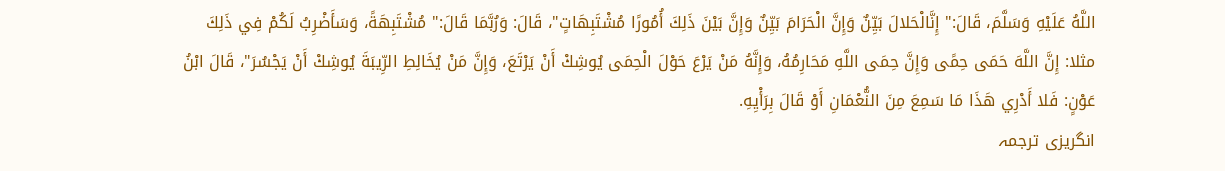اللَّهُ عَلَيْهِ وَسَلَّمَ، قَالَ:" إِنَّالْحَلالَ بَيِّنٌ وَإِنَّ الْحَرَامَ بَيِّنٌ وَإِنَّ بَيْنَ ذَلِكَ أُمُورًا مُشْتَبِهَاتٍ"، قَالَ: وَرُبَّمَا قَالَ:" مُشْتَبِهَةً، وَسَأَضْرِبُ لَكُمْ فِي ذَلِكَ مثلا: إِنَّ اللَّهَ حَمَى حِمًى وَإِنَّ حِمَى اللَّهِ مَحَارِمُهُ، وَإِنَّهُ مَنْ يَرْعَ حَوْلَ الْحِمَى يُوشِكْ أَنْ يَرْتَعَ، وَإِنَّ مَنْ يُخَالِطِ الرِّيبَةَ يُوشِكْ أَنْ يَجْسُرَ"، قَالَ ابْنُ عَوْنٍ: فَلا أَدْرِي هَذَا مَا سَمِعَ مِنَ النُّعْمَانِ أَوْ قَالَ بِرَأْيِهِ.
انگریزی ترجمہ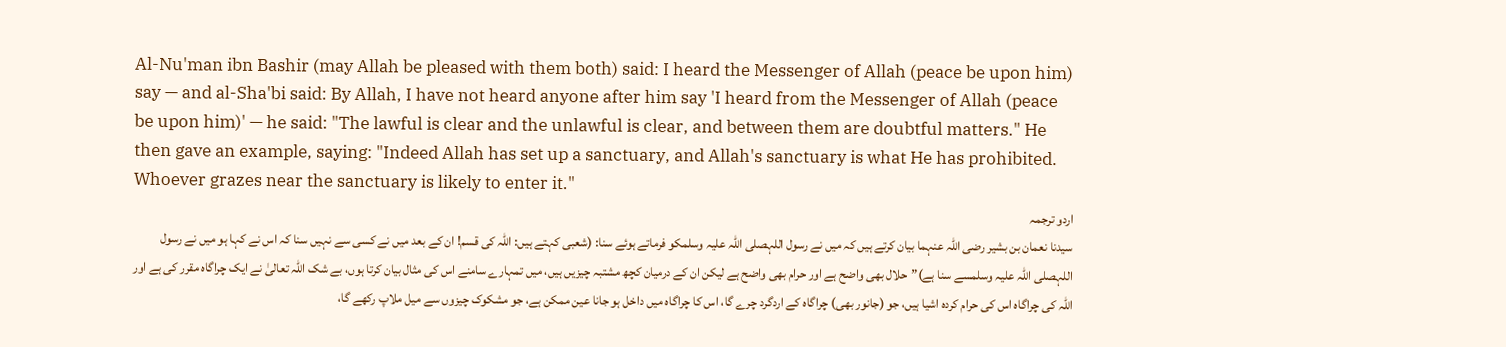Al-Nu'man ibn Bashir (may Allah be pleased with them both) said: I heard the Messenger of Allah (peace be upon him) say — and al-Sha'bi said: By Allah, I have not heard anyone after him say 'I heard from the Messenger of Allah (peace be upon him)' — he said: "The lawful is clear and the unlawful is clear, and between them are doubtful matters." He then gave an example, saying: "Indeed Allah has set up a sanctuary, and Allah's sanctuary is what He has prohibited. Whoever grazes near the sanctuary is likely to enter it."
اردو ترجمہ
سیدنا نعمان بن بشیر رضی اللہ عنہما بیان کرتے ہیں کہ میں نے رسول اللہصلی اللہ علیہ وسلمکو فرماتے ہوئے سنا: (شعبی کہتے ہیں: اللہ کی قسم! ان کے بعد میں نے کسی سے نہیں سنا کہ اس نے کہا ہو میں نے رسول اللہصلی اللہ علیہ وسلمسے سنا ہے)”حلال بھی واضح ہے اور حرام بھی واضح ہے لیکن ان کے درمیان کچھ مشتبہ چیزیں ہیں، میں تمہارے سامنے اس کی مثال بیان کرتا ہوں، بے شک اللہ تعالیٰ نے ایک چراگاہ مقرر کی ہے اور اللہ کی چراگاہ اس کی حرام کردہ اشیا ہیں، جو (جانور بھی) چراگاہ کے اردگرد چرے گا، اس کا چراگاہ میں داخل ہو جانا عین ممکن ہے، جو مشکوک چیزوں سے میل ملاپ رکھے گا،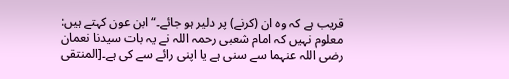قریب ہے کہ وہ ان (کرنے) پر دلیر ہو جائے۔“ابن عون کہتے ہیں: معلوم نہیں کہ امام شعبی رحمہ اللہ نے یہ بات سیدنا نعمان رضی اللہ عنہما سے سنی ہے یا اپنی رائے سے کی ہے۔[المنتقى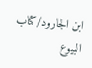ابن الجارود/كتاب البيوع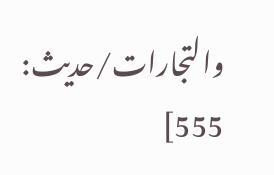والتجارات/حدیث: 555]